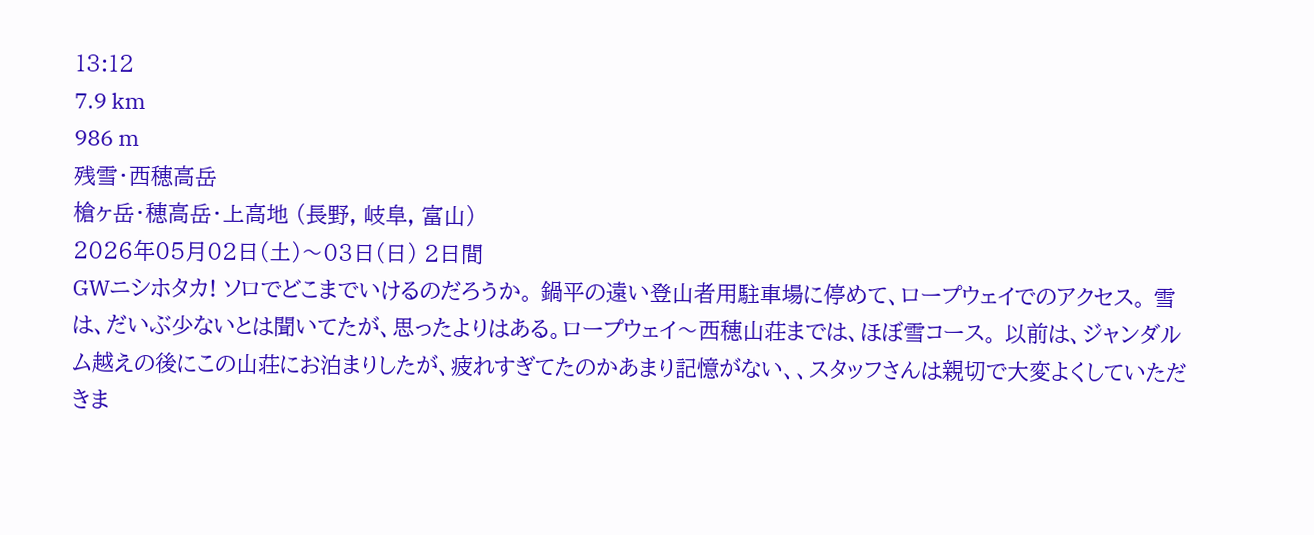13:12
7.9 km
986 m
残雪・西穂高岳
槍ヶ岳・穂高岳・上高地 (長野, 岐阜, 富山)
2026年05月02日(土)〜03日(日) 2日間
GWニシホタカ! ソロでどこまでいけるのだろうか。 鍋平の遠い登山者用駐車場に停めて、ロープウェイでのアクセス。 雪は、だいぶ少ないとは聞いてたが、思ったよりはある。ロープウェイ〜西穂山荘までは、ほぼ雪コース。 以前は、ジャンダルム越えの後にこの山荘にお泊まりしたが、疲れすぎてたのかあまり記憶がない、、スタッフさんは親切で大変よくしていただきま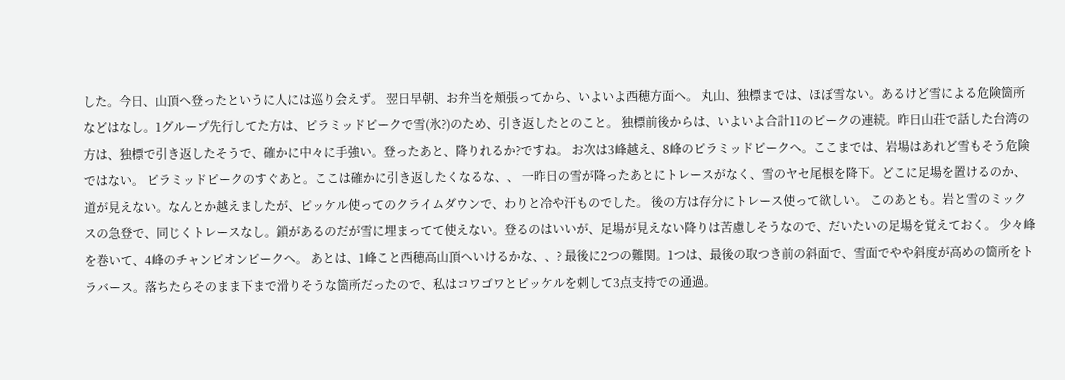した。今日、山頂へ登ったというに人には巡り会えず。 翌日早朝、お弁当を頬張ってから、いよいよ西穂方面へ。 丸山、独標までは、ほぼ雪ない。あるけど雪による危険箇所などはなし。1グループ先行してた方は、ピラミッドピークで雪(氷?)のため、引き返したとのこと。 独標前後からは、いよいよ合計11のピークの連続。昨日山荘で話した台湾の方は、独標で引き返したそうで、確かに中々に手強い。登ったあと、降りれるか?ですね。 お次は3峰越え、8峰のピラミッドピークへ。ここまでは、岩場はあれど雪もそう危険ではない。 ピラミッドピークのすぐあと。ここは確かに引き返したくなるな、、 一昨日の雪が降ったあとにトレースがなく、雪のヤセ尾根を降下。どこに足場を置けるのか、道が見えない。なんとか越えましたが、ピッケル使ってのクライムダウンで、わりと冷や汗ものでした。 後の方は存分にトレース使って欲しい。 このあとも。岩と雪のミックスの急登で、同じくトレースなし。鎖があるのだが雪に埋まってて使えない。登るのはいいが、足場が見えない降りは苦慮しそうなので、だいたいの足場を覚えておく。 少々峰を巻いて、4峰のチャンピオンピークへ。 あとは、1峰こと西穂高山頂へいけるかな、、? 最後に2つの難関。1つは、最後の取つき前の斜面で、雪面でやや斜度が高めの箇所をトラバース。落ちたらそのまま下まで滑りそうな箇所だったので、私はコワゴワとピッケルを刺して3点支持での通過。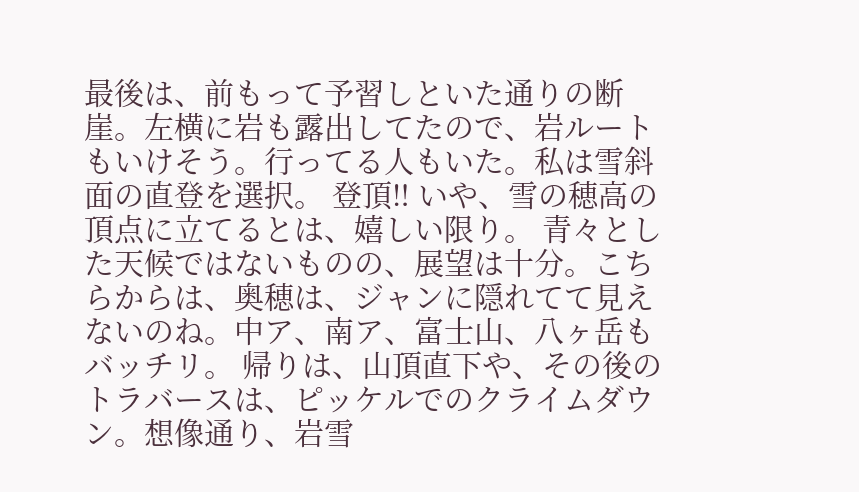最後は、前もって予習しといた通りの断崖。左横に岩も露出してたので、岩ルートもいけそう。行ってる人もいた。私は雪斜面の直登を選択。 登頂‼ いや、雪の穂高の頂点に立てるとは、嬉しい限り。 青々とした天候ではないものの、展望は十分。こちらからは、奥穂は、ジャンに隠れてて見えないのね。中ア、南ア、富士山、八ヶ岳もバッチリ。 帰りは、山頂直下や、その後のトラバースは、ピッケルでのクライムダウン。想像通り、岩雪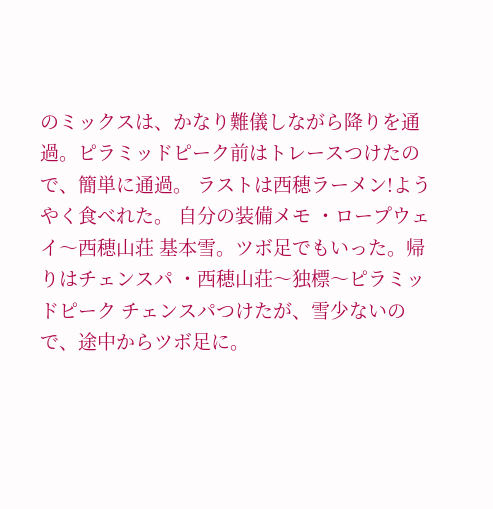のミックスは、かなり難儀しながら降りを通過。ピラミッドピーク前はトレースつけたので、簡単に通過。 ラストは西穂ラーメン!ようやく食べれた。 自分の装備メモ ・ロープウェイ〜西穂山荘 基本雪。ツボ足でもいった。帰りはチェンスパ ・西穂山荘〜独標〜ピラミッドピーク チェンスパつけたが、雪少ないので、途中からツボ足に。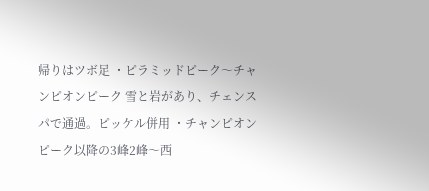帰りはツボ足 ・ピラミッドピーク〜チャンピオンピーク 雪と岩があり、チェンスパで通過。ピッケル併用 ・チャンピオンピーク以降の3峰2峰〜西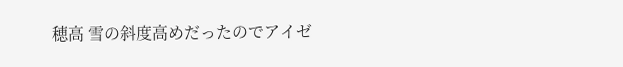穂高 雪の斜度高めだったのでアイゼ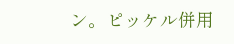ン。ピッケル併用